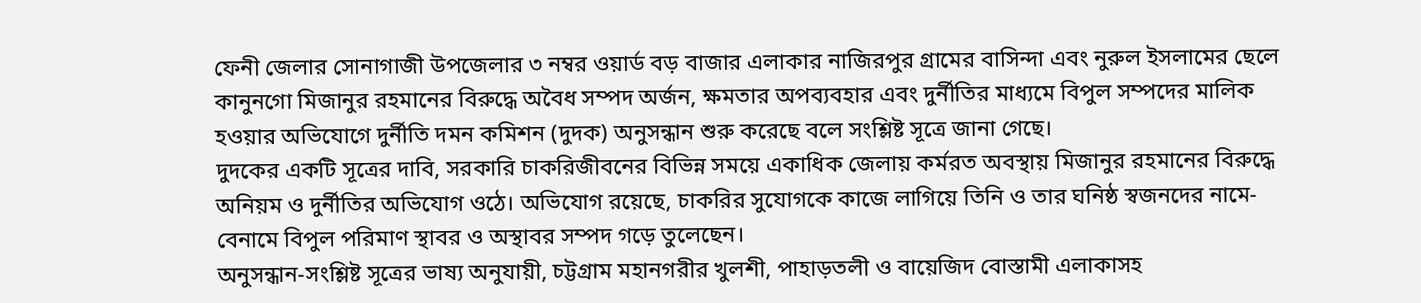ফেনী জেলার সোনাগাজী উপজেলার ৩ নম্বর ওয়ার্ড বড় বাজার এলাকার নাজিরপুর গ্রামের বাসিন্দা এবং নুরুল ইসলামের ছেলে কানুনগো মিজানুর রহমানের বিরুদ্ধে অবৈধ সম্পদ অর্জন, ক্ষমতার অপব্যবহার এবং দুর্নীতির মাধ্যমে বিপুল সম্পদের মালিক হওয়ার অভিযোগে দুর্নীতি দমন কমিশন (দুদক) অনুসন্ধান শুরু করেছে বলে সংশ্লিষ্ট সূত্রে জানা গেছে।
দুদকের একটি সূত্রের দাবি, সরকারি চাকরিজীবনের বিভিন্ন সময়ে একাধিক জেলায় কর্মরত অবস্থায় মিজানুর রহমানের বিরুদ্ধে অনিয়ম ও দুর্নীতির অভিযোগ ওঠে। অভিযোগ রয়েছে, চাকরির সুযোগকে কাজে লাগিয়ে তিনি ও তার ঘনিষ্ঠ স্বজনদের নামে-বেনামে বিপুল পরিমাণ স্থাবর ও অস্থাবর সম্পদ গড়ে তুলেছেন।
অনুসন্ধান-সংশ্লিষ্ট সূত্রের ভাষ্য অনুযায়ী, চট্টগ্রাম মহানগরীর খুলশী, পাহাড়তলী ও বায়েজিদ বোস্তামী এলাকাসহ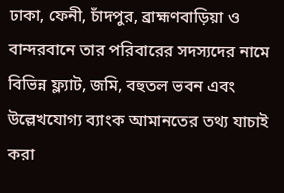ঢাকা, ফেনী, চাঁদপুর, ব্রাহ্মণবাড়িয়া ও বান্দরবানে তার পরিবারের সদস্যদের নামে বিভিন্ন ফ্ল্যাট, জমি, বহুতল ভবন এবং উল্লেখযোগ্য ব্যাংক আমানতের তথ্য যাচাই করা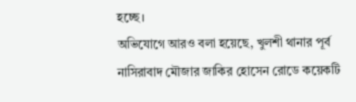হচ্ছে।
অভিযোগে আরও বলা হয়েছে, খুলশী থানার পূর্ব নাসিরাবাদ মৌজার জাকির হোসেন রোডে কয়েকটি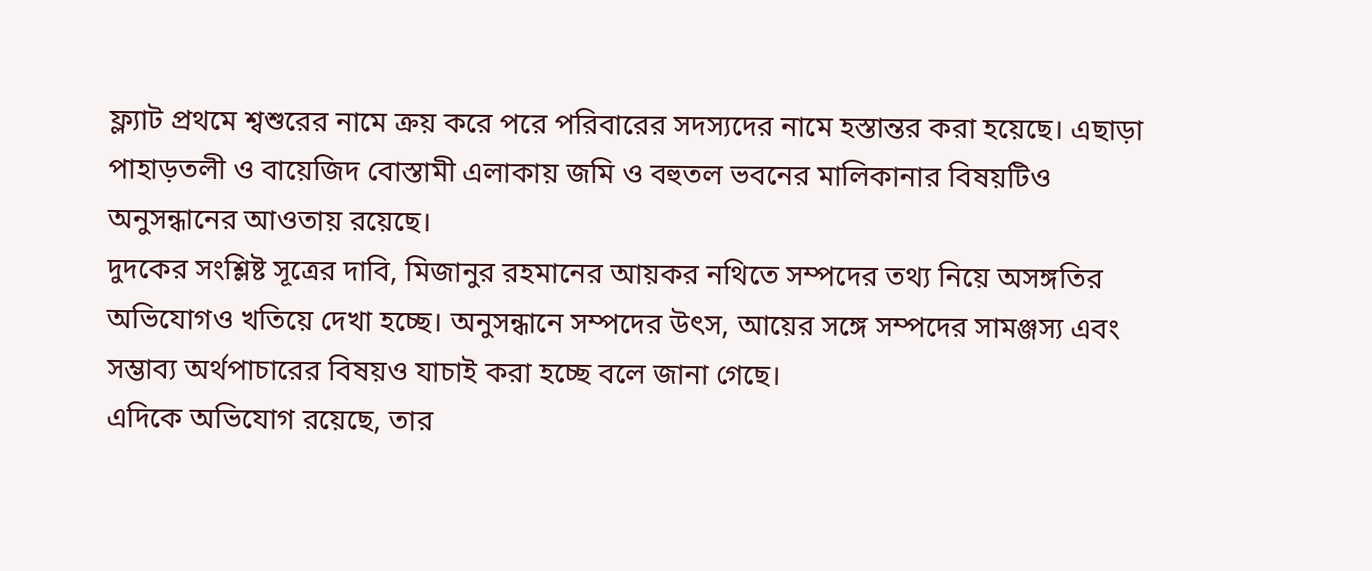ফ্ল্যাট প্রথমে শ্বশুরের নামে ক্রয় করে পরে পরিবারের সদস্যদের নামে হস্তান্তর করা হয়েছে। এছাড়া পাহাড়তলী ও বায়েজিদ বোস্তামী এলাকায় জমি ও বহুতল ভবনের মালিকানার বিষয়টিও অনুসন্ধানের আওতায় রয়েছে।
দুদকের সংশ্লিষ্ট সূত্রের দাবি, মিজানুর রহমানের আয়কর নথিতে সম্পদের তথ্য নিয়ে অসঙ্গতির অভিযোগও খতিয়ে দেখা হচ্ছে। অনুসন্ধানে সম্পদের উৎস, আয়ের সঙ্গে সম্পদের সামঞ্জস্য এবং সম্ভাব্য অর্থপাচারের বিষয়ও যাচাই করা হচ্ছে বলে জানা গেছে।
এদিকে অভিযোগ রয়েছে, তার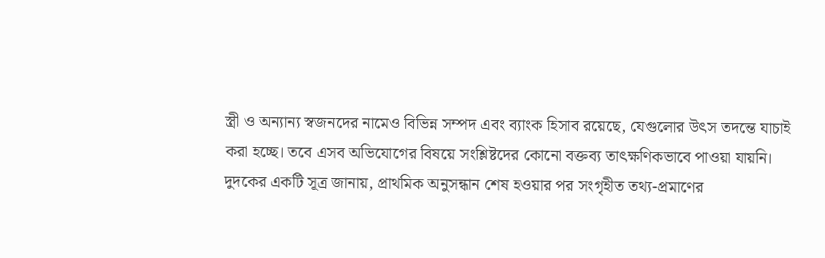স্ত্রী ও অন্যান্য স্বজনদের নামেও বিভিন্ন সম্পদ এবং ব্যাংক হিসাব রয়েছে, যেগুলোর উৎস তদন্তে যাচাই করা হচ্ছে। তবে এসব অভিযোগের বিষয়ে সংশ্লিষ্টদের কোনো বক্তব্য তাৎক্ষণিকভাবে পাওয়া যায়নি।
দুদকের একটি সূত্র জানায়, প্রাথমিক অনুসন্ধান শেষ হওয়ার পর সংগৃহীত তথ্য-প্রমাণের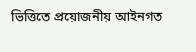ভিত্তিতে প্রয়োজনীয় আইনগত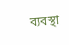ব্যবস্থা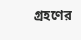গ্রহণের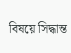বিষয়ে সিদ্ধান্ত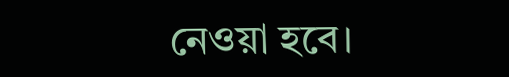নেওয়া হবে।